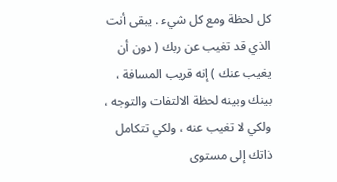كل لحظة ومع كل شيء . يبقى أنت الذي قد تغيب عن ربك ( دون أن يغيب عنك ) إنه قريب المسافة ، بينك وبينه لحظة الالتفات والتوجه ، ولكي لا تغيب عنه ، ولكي تتكامل ذاتك إلى مستوى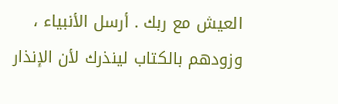العيش مع ربك . أرسل الأنبياء ، وزودهم بالكتاب لينذرك لأن الإنذار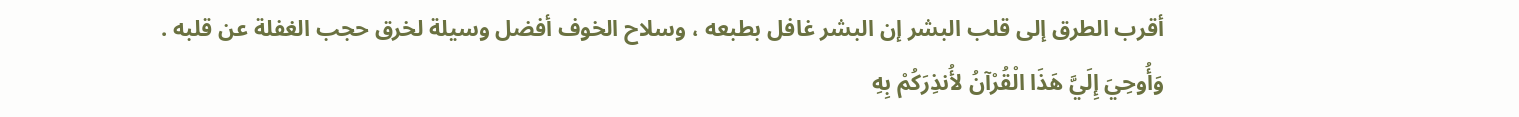أقرب الطرق إلى قلب البشر إن البشر غافل بطبعه ، وسلاح الخوف أفضل وسيلة لخرق حجب الغفلة عن قلبه .
وَأُوحِيَ إِلَيَّ هَذَا الْقُرْآنُ لأُنذِرَكُمْ بِهِ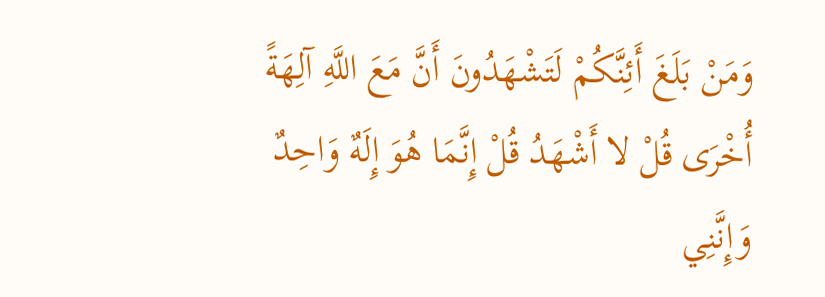وَمَنْ بَلَغَ أَئِنَّكُمْ لَتَشْهَدُونَ أَنَّ مَعَ اللَّهِ آلِهَةً أُخْرَى قُلْ لا أَشْهَدُ قُلْ إِنَّمَا هُوَ إِلَهٌ وَاحِدٌ وَإِنَّنِي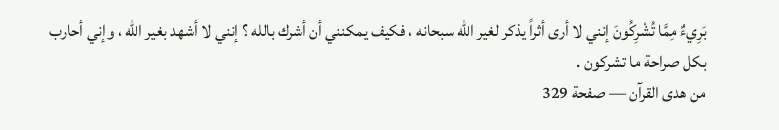بَرِيءٌ مِمَّا تُشْرِكُونَ إنني لا أرى أثراً يذكر لغير الله سبحانه ، فكيف يمكنني أن أشرك بالله ؟ إنني لا أشهد بغير الله ، وإني أحارب بكل صراحة ما تشركون .
من هدى القرآن — صفحة 329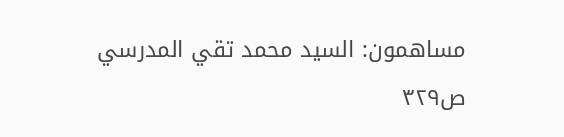مساهمون: السيد محمد تقي المدرسي
ص٣٢٩